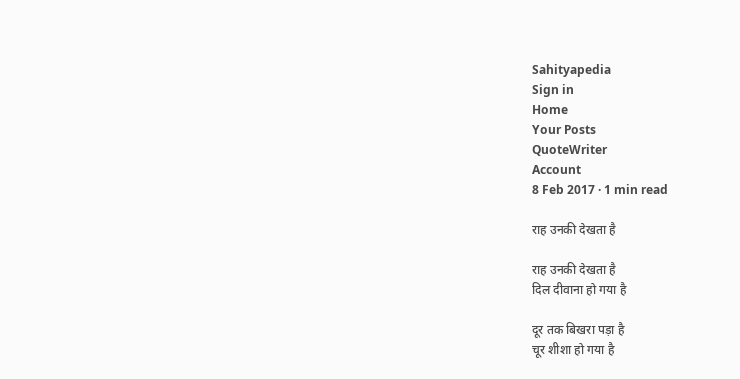Sahityapedia
Sign in
Home
Your Posts
QuoteWriter
Account
8 Feb 2017 · 1 min read

राह उनकी देखता है

राह उनकी देखता है
दिल दीवाना हो गया है

दूर तक बिखरा पड़ा है
चूर शीशा हो गया है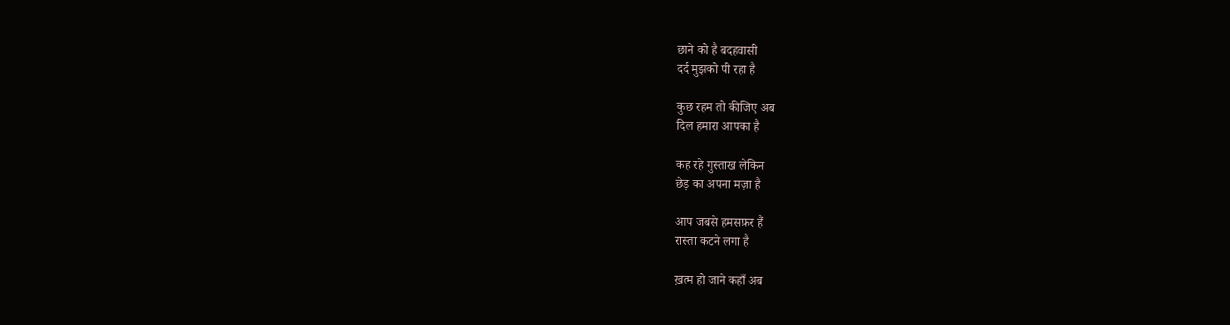छाने को है बदहवासी
दर्द मुझको पी रहा है

कुछ रहम तो कीजिए अब
दिल हमारा आपका है

कह रहे गुस्ताख लेकिन
छेड़ का अपना मज़ा है

आप जबसे हमसफ़र हैं
रास्ता कटने लगा है

ख़त्म हो जाने कहाँ अब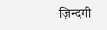ज़िन्दगी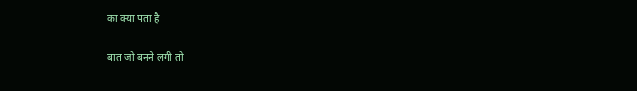का क्या पता है

बात जो बनने लगी तो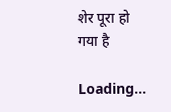शेर पूरा हो गया है

Loading...